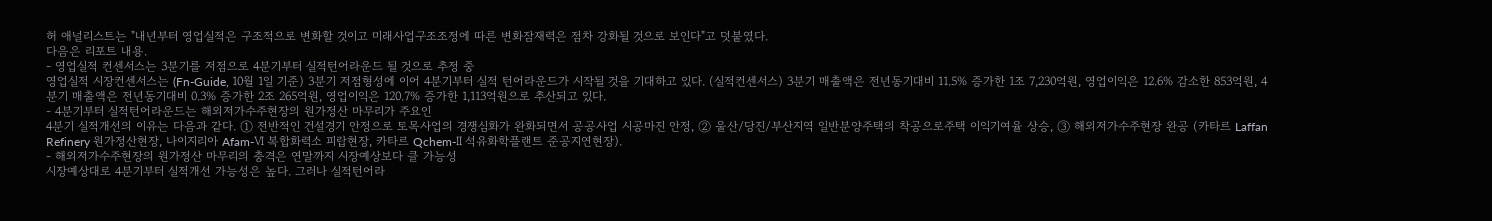허 애널리스트는 "내년부터 영업실적은 구조적으로 변화할 것이고 미래사업구조조정에 따른 변화잠재력은 점차 강화될 것으로 보인다"고 덧붙였다.
다음은 리포트 내용.
- 영업실적 컨센서스는 3분기를 저점으로 4분기부터 실적턴어라운드 될 것으로 추정 중
영업실적 시장컨센서스는 (Fn-Guide, 10월 1일 기준) 3분기 저점형성에 이어 4분기부터 실적 턴어라운드가 시작될 것을 기대하고 있다. (실적컨센서스) 3분기 매출액은 전년동기대비 11.5% 증가한 1조 7,230억원, 영업이익은 12.6% 감소한 853억원, 4분기 매출액은 전년동기대비 0.3% 증가한 2조 265억원, 영업이익은 120.7% 증가한 1,113억원으로 추산되고 있다.
- 4분기부터 실적턴어라운드는 해외저가수주현장의 원가정산 마무리가 주요인
4분기 실적개선의 이유는 다음과 같다. ① 전반적인 건설경기 안정으로 토목사업의 경쟁심화가 완화되면서 공공사업 시공마진 안정, ② 울산/당진/부산지역 일반분양주택의 착공으로주택 이익기여율 상승, ③ 해외저가수주현장 완공 (카타르 Laffan Refinery 원가정산현장, 나이지리아 Afam-Ⅵ 복합화력소 피랍현장, 카타르 Qchem-Ⅱ 석유화학플랜트 준공지연현장).
- 해외저가수주현장의 원가정산 마무리의 충격은 연말까지 시장예상보다 클 가능성
시장예상대로 4분기부터 실적개선 가능성은 높다. 그러나 실적턴어라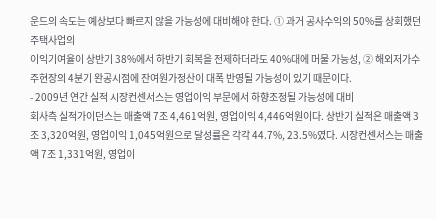운드의 속도는 예상보다 빠르지 않을 가능성에 대비해야 한다. ① 과거 공사수익의 50%를 상회했던 주택사업의
이익기여율이 상반기 38%에서 하반기 회복을 전제하더라도 40%대에 머물 가능성, ② 해외저가수주현장의 4분기 완공시점에 잔여원가정산이 대폭 반영될 가능성이 있기 때문이다.
- 2009년 연간 실적 시장컨센서스는 영업이익 부문에서 하향조정될 가능성에 대비
회사측 실적가이던스는 매출액 7조 4,461억원, 영업이익 4,446억원이다. 상반기 실적은 매출액 3조 3,320억원, 영업이익 1,045억원으로 달성률은 각각 44.7%, 23.5%였다. 시장컨센서스는 매출액 7조 1,331억원, 영업이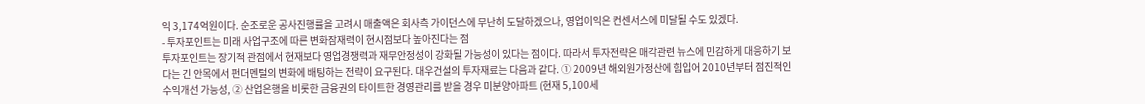익 3,174억원이다. 순조로운 공사진행률을 고려시 매출액은 회사측 가이던스에 무난히 도달하겠으나, 영업이익은 컨센서스에 미달될 수도 있겠다.
- 투자포인트는 미래 사업구조에 따른 변화잠재력이 현시점보다 높아진다는 점
투자포인트는 장기적 관점에서 현재보다 영업경쟁력과 재무안정성이 강화될 가능성이 있다는 점이다. 따라서 투자전략은 매각관련 뉴스에 민감하게 대응하기 보다는 긴 안목에서 펀더멘털의 변화에 배팅하는 전략이 요구된다. 대우건설의 투자재료는 다음과 같다. ① 2009년 해외원가정산에 힘입어 2010년부터 점진적인 수익개선 가능성, ② 산업은행을 비롯한 금융권의 타이트한 경영관리를 받을 경우 미분양아파트 (현재 5,100세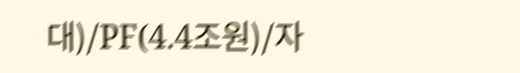대)/PF(4.4조원)/자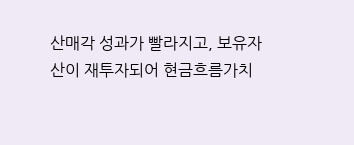산매각 성과가 빨라지고, 보유자산이 재투자되어 현금흐름가치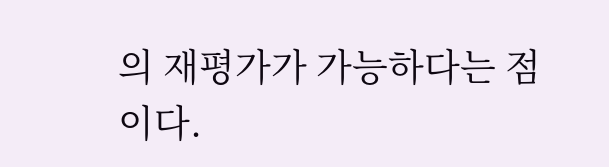의 재평가가 가능하다는 점이다.